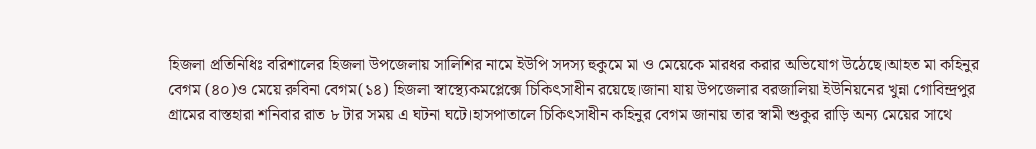হিজলা প্রতিনিধিঃ বরিশালের হিজলা উপজেলায় সালিশির নামে ইউপি সদস্য হুকুমে মা ও মেয়েকে মারধর করার অভিযোগ উঠেছে।আহত মা কহিনুর বেগম (৪০)ও মেয়ে রুবিনা বেগম(১৪) হিজলা স্বাস্থ্যেকমপ্লেক্সে চিকিৎসাধীন রয়েছে।জানা যায় উপজেলার বরজালিয়া ইউনিয়নের খুন্না গোবিন্দ্রপুর গ্রামের বাস্তহারা শনিবার রাত ৮ টার সময় এ ঘটনা ঘটে।হাসপাতালে চিকিৎসাধীন কহিনুর বেগম জানায় তার স্বামী শুকুর রাড়ি অন্য মেয়ের সাথে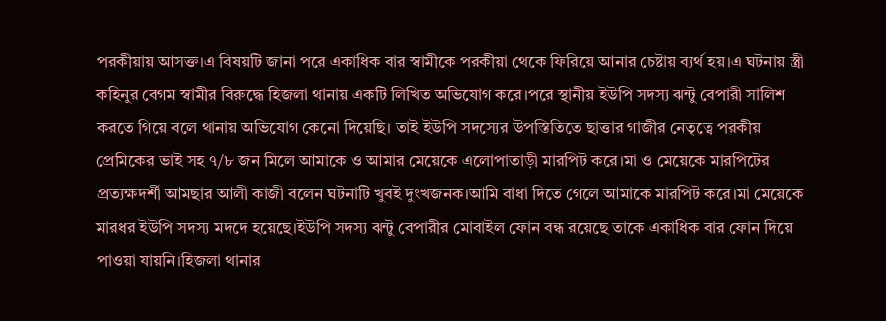পরকীয়ায় আসক্ত।এ বিষয়টি জানা পরে একাধিক বার স্বামীকে পরকীয়া থেকে ফিরিয়ে আনার চেষ্টায় ব্যর্থ হয়।এ ঘটনায় স্ত্রী কহিনুর বেগম স্বামীর বিরুদ্ধে হিজলা থানায় একটি লিখিত অভিযোগ করে।পরে স্থানীয় ইউপি সদস্য ঝন্টু বেপারী সালিশ করতে গিয়ে বলে থানায় অভিযোগ কেনো দিয়েছি। তাই ইউপি সদস্যের উপস্তিতিতে ছাত্তার গাজীর নেতৃত্বে পরকীয় প্রেমিকের ভাই সহ ৭/৮ জন মিলে আমাকে ও আমার মেয়েকে এলোপাতাড়ী মারপিট করে।মা ও মেয়েকে মারপিটের প্রত্যক্ষদর্শী আমছার আলী কাজী বলেন ঘটনাটি খুবই দুংখজনক।আমি বাধা দিতে গেলে আমাকে মারপিট করে।মা মেয়েকে মারধর ইউপি সদস্য মদদে হয়েছে।ইউপি সদস্য ঝন্টু বেপারীর মোবাইল ফোন বন্ধ রয়েছে তাকে একাধিক বার ফোন দিয়ে পাওয়া যায়নি।হিজলা থানার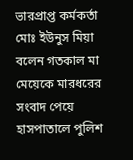ভারপ্রাপ্ত কর্মকর্তা মোঃ ইউনুস মিয়া বলেন গতকাল মা মেয়েকে মারধরের সংবাদ পেয়ে হাসপাতালে পুলিশ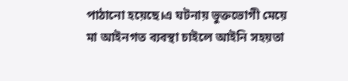পাঠানো হয়েছে।এ ঘটনায় ভুক্তভোগী মেয়ে মা আইনগত ব্যবস্থা চাইলে আইনি সহয়তা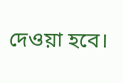দেওয়া হবে।